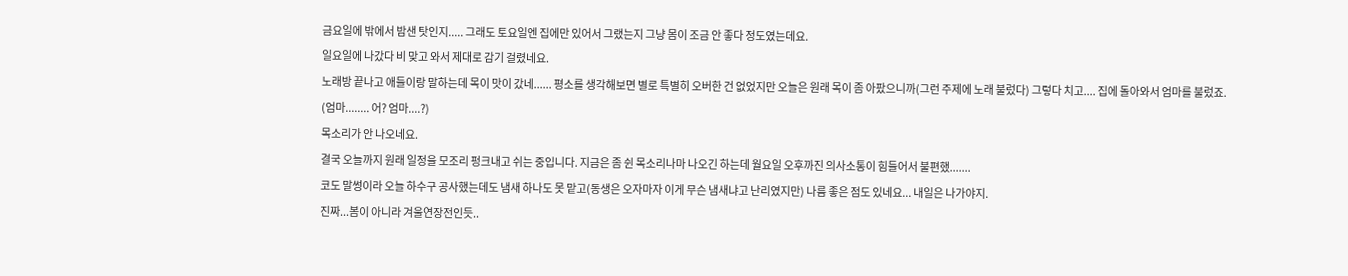금요일에 밖에서 밤샌 탓인지..... 그래도 토요일엔 집에만 있어서 그랬는지 그냥 몸이 조금 안 좋다 정도였는데요.
일요일에 나갔다 비 맞고 와서 제대로 감기 걸렸네요.
노래방 끝나고 애들이랑 말하는데 목이 맛이 갔네...... 평소를 생각해보면 별로 특별히 오버한 건 없었지만 오늘은 원래 목이 좀 아팠으니까(그런 주제에 노래 불렀다) 그렇다 치고.... 집에 돌아와서 엄마를 불렀죠.
(엄마........ 어? 엄마....?)
목소리가 안 나오네요.
결국 오늘까지 원래 일정을 모조리 펑크내고 쉬는 중입니다. 지금은 좀 쉰 목소리나마 나오긴 하는데 월요일 오후까진 의사소통이 힘들어서 불편했.......
코도 말썽이라 오늘 하수구 공사했는데도 냄새 하나도 못 맡고(동생은 오자마자 이게 무슨 냄새냐고 난리였지만) 나름 좋은 점도 있네요... 내일은 나가야지.
진짜...봄이 아니라 겨울연장전인듯..